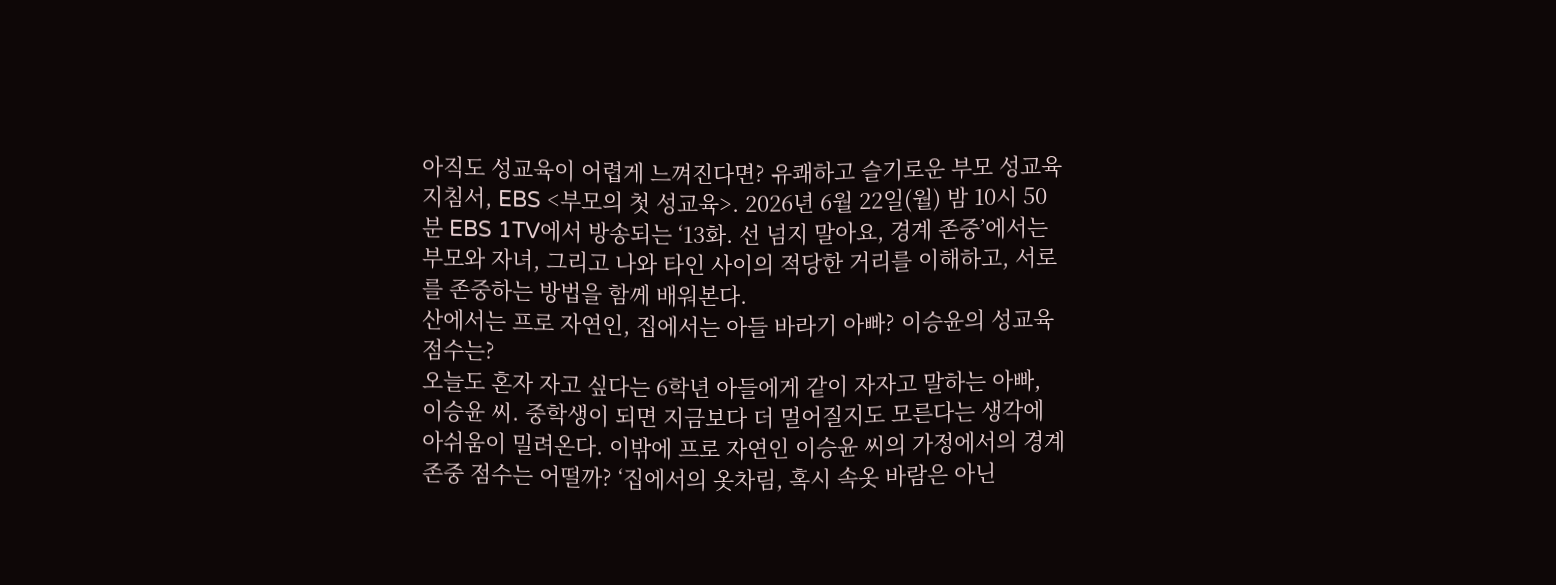아직도 성교육이 어렵게 느껴진다면? 유쾌하고 슬기로운 부모 성교육 지침서, EBS <부모의 첫 성교육>. 2026년 6월 22일(월) 밤 10시 50분 EBS 1TV에서 방송되는 ‘13화. 선 넘지 말아요, 경계 존중’에서는 부모와 자녀, 그리고 나와 타인 사이의 적당한 거리를 이해하고, 서로를 존중하는 방법을 함께 배워본다.
산에서는 프로 자연인, 집에서는 아들 바라기 아빠? 이승윤의 성교육 점수는?
오늘도 혼자 자고 싶다는 6학년 아들에게 같이 자자고 말하는 아빠, 이승윤 씨. 중학생이 되면 지금보다 더 멀어질지도 모른다는 생각에 아쉬움이 밀려온다. 이밖에 프로 자연인 이승윤 씨의 가정에서의 경계 존중 점수는 어떨까? ‘집에서의 옷차림, 혹시 속옷 바람은 아닌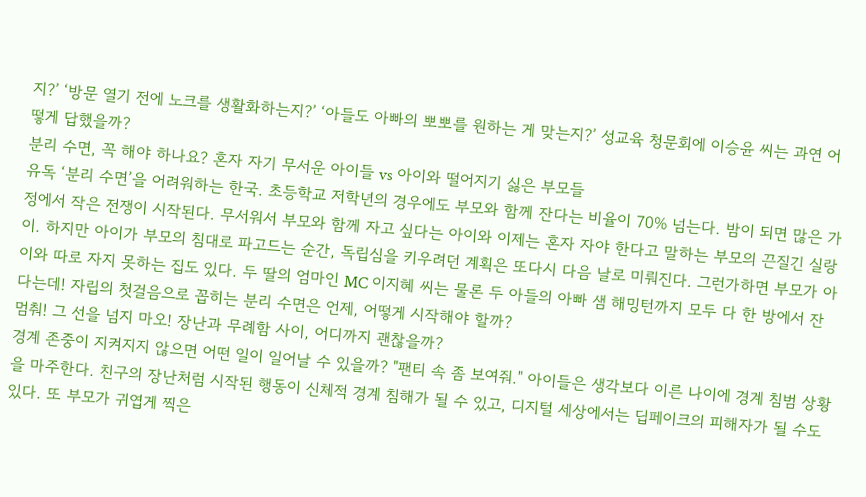지?’ ‘방문 열기 전에 노크를 생활화하는지?’ ‘아들도 아빠의 뽀뽀를 원하는 게 맞는지?’ 성교육 청문회에 이승윤 씨는 과연 어떻게 답했을까?
분리 수면, 꼭 해야 하나요? 혼자 자기 무서운 아이들 vs 아이와 떨어지기 싫은 부모들
유독 ‘분리 수면’을 어려워하는 한국. 초등학교 저학년의 경우에도 부모와 함께 잔다는 비율이 70% 넘는다. 밤이 되면 많은 가정에서 작은 전쟁이 시작된다. 무서워서 부모와 함께 자고 싶다는 아이와 이제는 혼자 자야 한다고 말하는 부모의 끈질긴 실랑이. 하지만 아이가 부모의 침대로 파고드는 순간, 독립심을 키우려던 계획은 또다시 다음 날로 미뤄진다. 그런가하면 부모가 아이와 따로 자지 못하는 집도 있다. 두 딸의 엄마인 MC 이지혜 씨는 물론 두 아들의 아빠 샘 해밍턴까지 모두 다 한 방에서 잔다는데! 자립의 첫걸음으로 꼽히는 분리 수면은 언제, 어떻게 시작해야 할까?
멈춰! 그 선을 넘지 마오! 장난과 무례함 사이, 어디까지 괜찮을까?
경계 존중이 지켜지지 않으면 어떤 일이 일어날 수 있을까? "팬티 속 좀 보여줘." 아이들은 생각보다 이른 나이에 경계 침범 상황을 마주한다. 친구의 장난처럼 시작된 행동이 신체적 경계 침해가 될 수 있고, 디지털 세상에서는 딥페이크의 피해자가 될 수도 있다. 또 부모가 귀엽게 찍은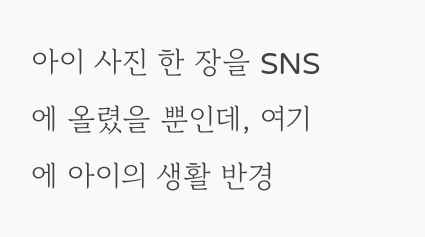아이 사진 한 장을 SNS에 올렸을 뿐인데, 여기에 아이의 생활 반경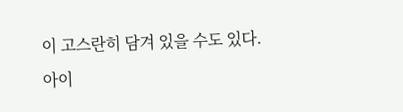이 고스란히 담겨 있을 수도 있다. 아이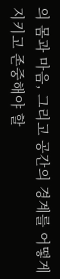의 몸과 마음, 그리고 공간의 경계를 어떻게 지키고 존중해야 할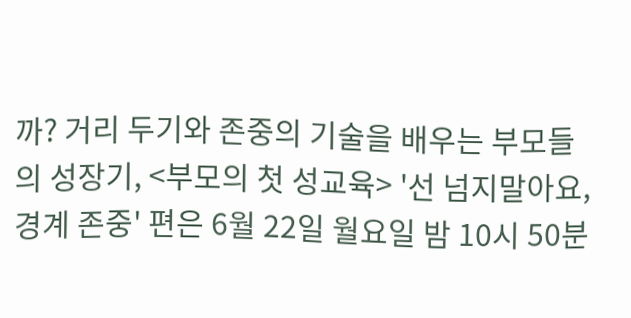까? 거리 두기와 존중의 기술을 배우는 부모들의 성장기, <부모의 첫 성교육> '선 넘지말아요, 경계 존중' 편은 6월 22일 월요일 밤 10시 50분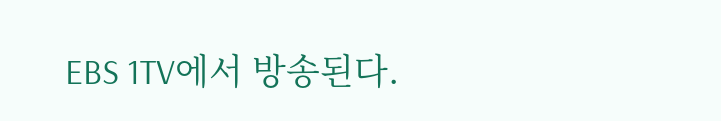EBS 1TV에서 방송된다.